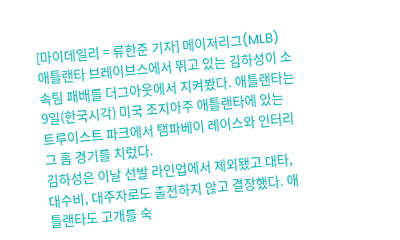[마이데일리 = 류한준 기자] 메이저리그(MLB) 애틀랜타 브레이브스에서 뛰고 있는 김하성이 소속팀 패배를 더그아웃에서 지켜봤다. 애틀랜타는 9일(한국시각) 미국 조지아주 애틀랜타에 있는 트루이스트 파크에서 탬파베이 레이스와 인터리그 홈 경기를 치렀다.
김하성은 이날 선발 라인업에서 제외됐고 대타, 대수비, 대주자로도 출전하지 않고 결장했다. 애틀랜타도 고개를 숙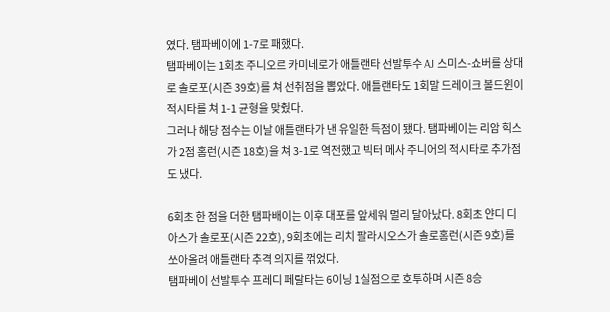였다. 탬파베이에 1-7로 패했다.
탬파베이는 1회초 주니오르 카미네로가 애틀랜타 선발투수 AJ 스미스-쇼버를 상대로 솔로포(시즌 39호)를 쳐 선취점을 뽑았다. 애틀랜타도 1회말 드레이크 볼드윈이 적시타를 쳐 1-1 균형을 맞췄다.
그러나 해당 점수는 이날 애틀랜타가 낸 유일한 득점이 됐다. 탬파베이는 리암 힉스가 2점 홈런(시즌 18호)을 쳐 3-1로 역전했고 빅터 메사 주니어의 적시타로 추가점도 냈다.

6회초 한 점을 더한 탬파배이는 이후 대포를 앞세워 멀리 달아났다. 8회초 얀디 디아스가 솔로포(시즌 22호), 9회초에는 리치 팔라시오스가 솔로홈런(시즌 9호)를 쏘아올려 애틀랜타 추격 의지를 꺾었다.
탬파베이 선발투수 프레디 페랄타는 6이닝 1실점으로 호투하며 시즌 8승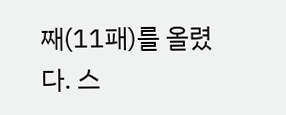째(11패)를 올렸다. 스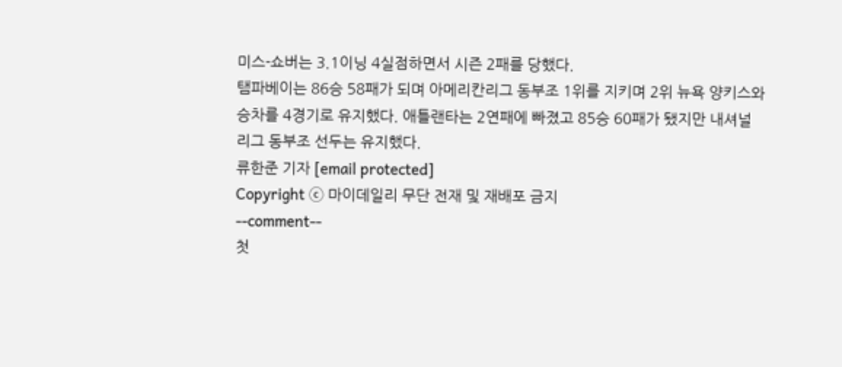미스-쇼버는 3.1이닝 4실점하면서 시즌 2패를 당했다.
탬파베이는 86승 58패가 되며 아메리칸리그 동부조 1위를 지키며 2위 뉴욕 양키스와 승차를 4경기로 유지했다. 애틀랜타는 2연패에 빠졌고 85승 60패가 됐지만 내셔널리그 동부조 선두는 유지했다.
류한준 기자 [email protected]
Copyright ⓒ 마이데일리 무단 전재 및 재배포 금지
--comment--
첫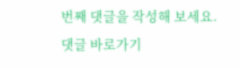번째 댓글을 작성해 보세요.
댓글 바로가기